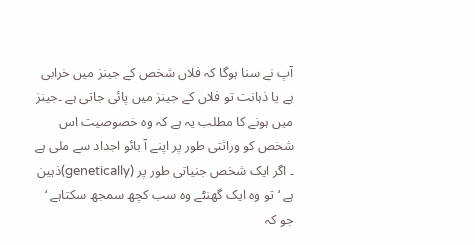آپ نے سنا ہوگا کہ فلاں شخص کے جینز میں خرابی ہے یا ذہانت تو فلاں کے جینز میں پائی جاتی ہے ۔جینز میں ہونے کا مطلب یہ ہے کہ وہ خصوصیت اس شخص کو وراثتی طور پر اپنے آ بائو اجداد سے ملی ہے ۔ اگر ایک شخص جنیاتی طور پر (genetically)ذہین ہے ‘تو وہ ایک گھنٹے وہ سب کچھ سمجھ سکتاہے ‘ جو کہ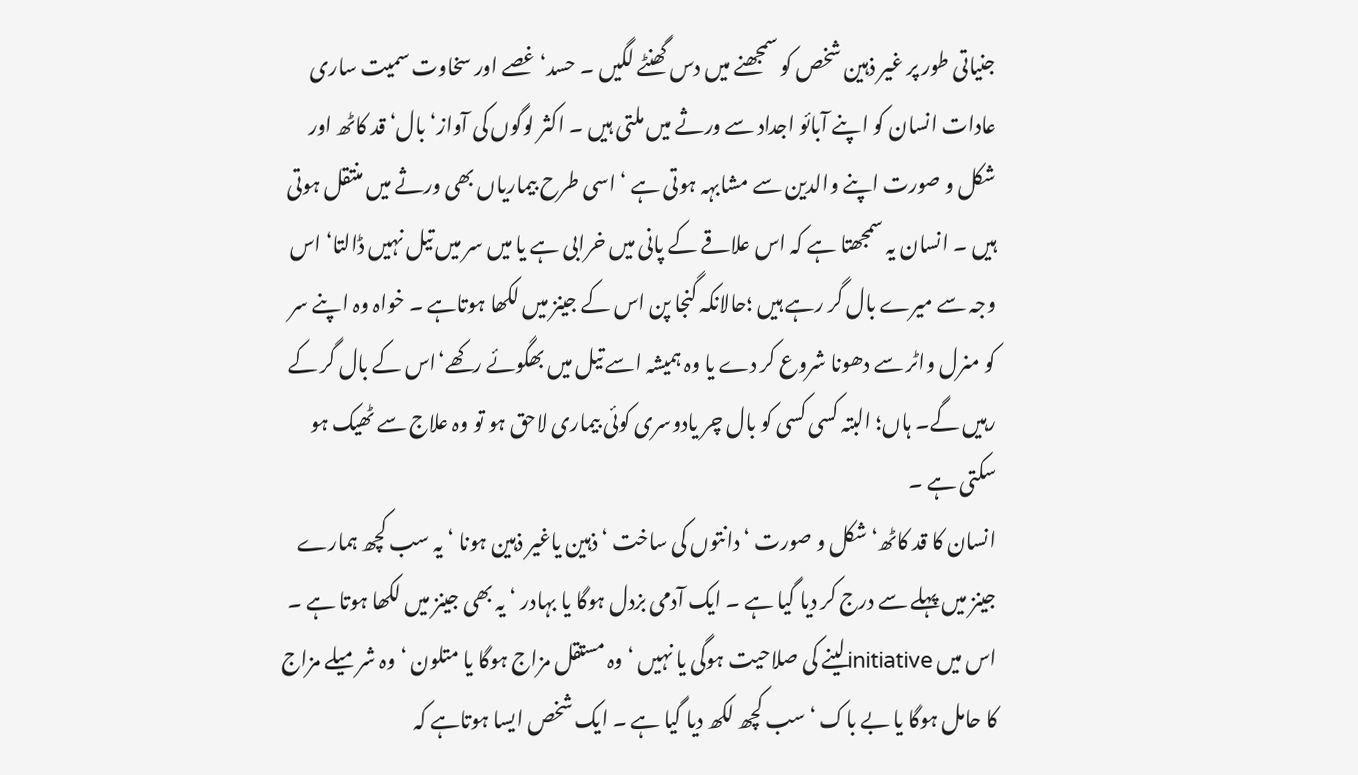جنیاتی طور پر غیر ذہین شخص کو سمجھنے میں دس گھنٹے لگیں ۔ حسد‘ غصے اور سخاوت سمیت ساری عادات انسان کو اپنے آبائو اجداد سے ورثے میں ملتی ہیں ۔ اکثر لوگوں کی آواز‘ بال‘ قد کاٹھ اور شکل و صورت اپنے والدین سے مشابہہ ہوتی ہے ‘ اسی طرح بیماریاں بھی ورثے میں منتقل ہوتی ہیں ۔ انسان یہ سمجھتا ہے کہ اس علاقے کے پانی میں خرابی ہے یا میں سر میں تیل نہیں ڈالتا‘ اس وجہ سے میرے بال گر رہے ہیں ؛حالانکہ گنجا پن اس کے جینز میں لکھا ہوتاہے ۔ خواہ وہ اپنے سر کو منرل واٹر سے دھونا شروع کر دے یا وہ ہمیشہ اسے تیل میں بھگوئے رکھے‘اس کے بال گر کے رہیں گے۔ ہاں؛ البتہ کسی کسی کو بال چر یادوسری کوئی بیماری لاحق ہو تو وہ علاج سے ٹھیک ہو سکتی ہے ۔
انسان کا قد کاٹھ‘ شکل و صورت ‘ دانتوں کی ساخت ‘ ذہین یاغیر ذہین ہونا ‘ یہ سب کچھ ہمارے جینز میں پہلے سے درج کر دیا گیا ہے ۔ ایک آدمی بزدل ہوگا یا بہادر ‘ یہ بھی جینز میں لکھا ہوتا ہے ۔ اس میں initiativeلینے کی صلاحیت ہوگی یا نہیں ‘ وہ مستقل مزاج ہوگا یا متلون ‘ وہ شرمیلے مزاج کا حامل ہوگا یا بے باک ‘سب کچھ لکھ دیا گیا ہے ۔ ایک شخص ایسا ہوتاہے کہ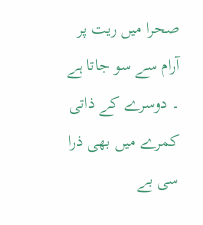صحرا میں ریت پر آرام سے سو جاتا ہے ۔ دوسرے کے ذاتی کمرے میں بھی ذرا سی بے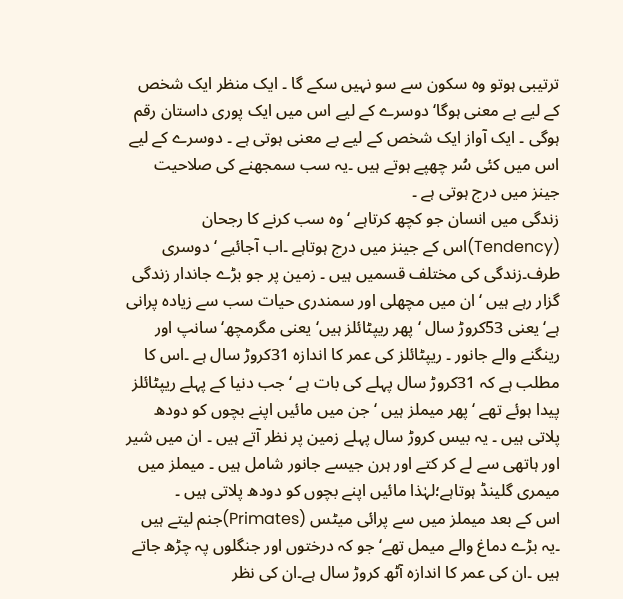ترتیبی ہوتو وہ سکون سے سو نہیں سکے گا ۔ ایک منظر ایک شخص کے لیے بے معنی ہوگا‘ دوسرے کے لیے اس میں ایک پوری داستان رقم ہوگی ۔ ایک آواز ایک شخص کے لیے بے معنی ہوتی ہے ۔ دوسرے کے لیے اس میں کئی سُر چھپے ہوتے ہیں ۔یہ سب سمجھنے کی صلاحیت جینز میں درج ہوتی ہے ۔
زندگی میں انسان جو کچھ کرتاہے ‘ وہ سب کرنے کا رجحان (Tendency)اس کے جینز میں درج ہوتاہے ۔اب آجائیے ‘دوسری طرف۔زندگی کی مختلف قسمیں ہیں ۔ زمین پر جو بڑے جاندار زندگی گزار رہے ہیں ‘ ان میں مچھلی اور سمندری حیات سب سے زیادہ پرانی ہے‘ یعنی 53کروڑ سال ‘ پھر ریپٹائلز ہیں‘ یعنی مگرمچھ‘ سانپ اور رینگنے والے جانور ۔ ریپٹائلز کی عمر کا اندازہ 31کروڑ سال ہے ۔اس کا مطلب ہے کہ 31کروڑ سال پہلے کی بات ہے ‘ جب دنیا کے پہلے ریپٹائلز پیدا ہوئے تھے ‘ پھر میملز ہیں ‘ جن میں مائیں اپنے بچوں کو دودھ پلاتی ہیں ۔ یہ بیس کروڑ سال پہلے زمین پر نظر آتے ہیں ۔ ان میں شیر اور ہاتھی سے لے کر کتے اور ہرن جیسے جانور شامل ہیں ۔ میملز میں میمری گلینڈ ہوتاہے؛لہٰذا مائیں اپنے بچوں کو دودھ پلاتی ہیں ۔
اس کے بعد میملز میں سے پرائی میٹس (Primates)جنم لیتے ہیں ۔یہ بڑے دماغ والے میمل تھے‘ جو کہ درختوں اور جنگلوں پہ چڑھ جاتے ہیں ۔ان کی عمر کا اندازہ آٹھ کروڑ سال ہے۔ان کی نظر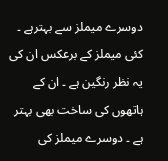دوسرے میملز سے بہترہے ۔ کئی میملز کے برعکس ان کی یہ نظر رنگین ہے ۔ ان کے ہاتھوں کی ساخت بھی بہتر ہے ۔ دوسرے میملز کی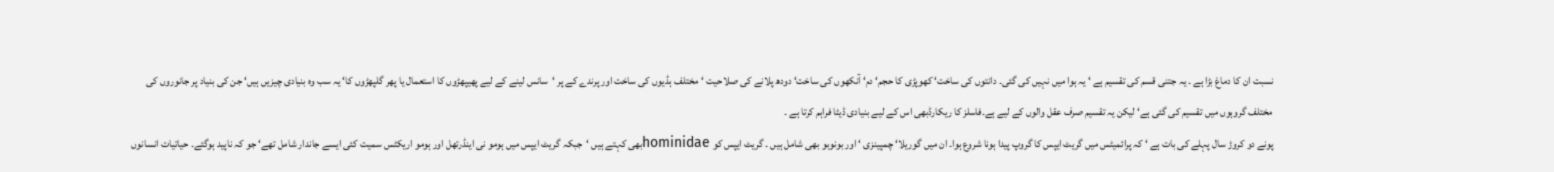نسبت ان کا دماغ بڑا ہے ۔ یہ جتنی قسم کی تقسیم ہے ‘ یہ ہوا میں نہیں کی گئی۔ دانتوں کی ساخت‘ کھوپڑی کا حجم‘ دم‘ آنکھوں کی ساخت‘ دودھ پلانے کی صلاحیت ‘مختلف ہڈیوں کی ساخت اور پرندے کے پر ‘سانس لینے کے لیے پھیپھڑوں کا استعمال یا پھر گلپھڑوں کا‘ یہ سب وہ بنیادی چیزیں ہیں‘ جن کی بنیاد پر جانوروں کی مختلف گروہوں میں تقسیم کی گئی ہے‘ لیکن یہ تقسیم صرف عقل والوں کے لیے ہے۔فاسلز کا ریکارڈبھی اس کے لیے بنیادی ڈیٹا فراہم کرتا ہے ۔
پونے دو کروڑ سال پہلے کی بات ہے ‘ کہ پرائمیٹس میں گریٹ ایپس کا گروپ پیدا ہونا شروع ہوا۔ ان میں گوریلا‘ چمپینزی ‘ اور بونوبو بھی شامل ہیں ۔ گریٹ ایپس کو hominidaeبھی کہتے ہیں ‘جبکہ گریٹ ایپس میں ہومو نی اینڈرتھل اور ہومو اریکٹس سمیت کئی ایسے جاندار شامل تھے‘ جو کہ ناپید ہوگئے۔ حیاتیات انسانوں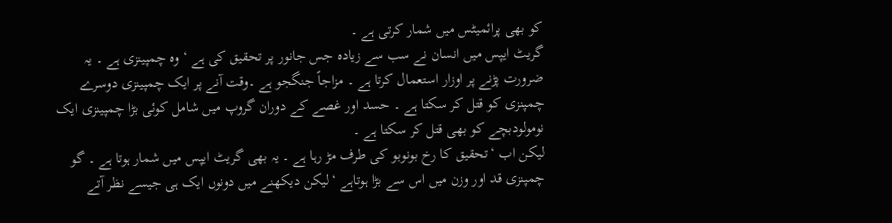کو بھی پرائمیٹس میں شمار کرتی ہے ۔
گریٹ ایپس میں انسان نے سب سے زیادہ جس جانور پر تحقیق کی ہے ‘ وہ چمپینزی ہے ۔ یہ ضرورت پڑنے پر اوزار استعمال کرتا ہے ۔ مزاجاً جنگجو ہے ۔وقت آنے پر ایک چمپینزی دوسرے چمپنزی کو قتل کر سکتا ہے ۔ حسد اور غصے کے دوران گروپ میں شامل کوئی بڑا چمپینزی ایک نومولودبچے کو بھی قتل کر سکتا ہے ۔
لیکن اب ‘تحقیق کا رخ بونوبو کی طرف مڑ رہا ہے ۔ یہ بھی گریٹ ایپس میں شمار ہوتا ہے ۔ گو چمپنزی قد اور وزن میں اس سے بڑا ہوتاہے ‘لیکن دیکھنے میں دونوں ایک ہی جیسے نظر آتے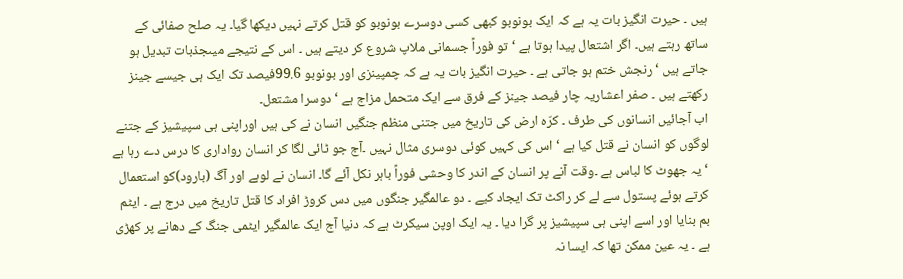ہیں ۔ حیرت انگیز بات یہ ہے کہ ایک بونوبو کبھی کسی دوسرے بونوبو کو قتل کرتے نہیں دیکھا گیا۔ یہ صلح صفائی کے ساتھ رہتے ہیں۔ اگر اشتعال پیدا ہوتا ہے ‘تو فوراً جسمانی ملاپ شروع کر دیتے ہیں ۔ اس کے نتیجے میںجذبات تبدیل ہو جاتے ہیں ‘ رنجش ختم ہو جاتی ہے ۔ حیرت انگیز بات یہ ہے کہ چمپینزی اور بونوبو 99.6فیصد تک ایک ہی جیسے جینز رکھتے ہیں ۔ صفر اعشاریہ چار فیصد جینز کے فرق سے ایک متحمل مزاج ہے ‘ دوسرا مشتعل۔
اب آجائیں انسانوں کی طرف ۔ کرّہ ارض کی تاریخ میں جتنی منظم جنگیں انسان نے کی ہیں اوراپنی ہی سپیشیز کے جتنے لوگوں کو انسان نے قتل کیا ہے ‘ اس کی کہیں کوئی دوسری مثال نہیں ۔آج جو ٹائی لگا کر انسان رواداری کا درس دے رہا ہے ‘ یہ جھوٹ کا لباس ہے ۔وقت آنے پر انسان کے اندر کا وحشی فوراً باہر نکل آئے گا۔ انسان نے لوہے اور آگ (بارود)کو استعمال کرتے ہوئے پستول سے لے کر راکٹ تک ایجاد کیے ۔ دو عالمگیر جنگوں میں دس کروڑ افراد کا قتل تاریخ میں درج ہے ۔ ایٹم بم بنایا اور اسے اپنی ہی سپیشیز پر گرا دیا ۔ یہ ایک اوپن سیکرٹ ہے کہ دنیا آج ایک عالمگیر ایٹمی جنگ کے دھانے پر کھڑی ہے ۔ یہ عین ممکن تھا کہ ایسا نہ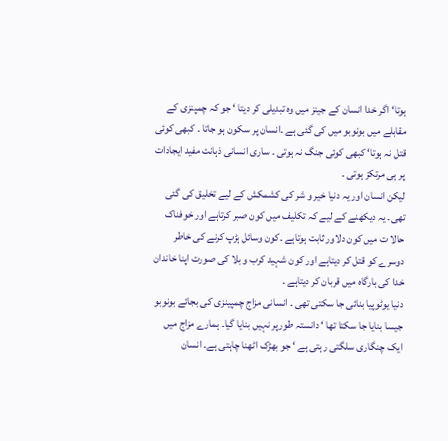ہوتا‘ اگر خدا انسان کے جینز میں وہ تبدیلی کر دیتا ‘ جو کہ چمپنزی کے مقابلے میں بونوبو میں کی گئی ہے ۔انسان پر سکون ہو جاتا ۔ کبھی کوئی قتل نہ ہوتا‘ کبھی کوئی جنگ نہ ہوتی ۔ ساری انسانی ذہانت مفید ایجادات پر ہی مرتکز ہوتی ۔
لیکن انسان اور یہ دنیا خیر و شر کی کشمکش کے لیے تخلیق کی گئی تھی۔ یہ دیکھنے کے لیے کہ تکلیف میں کون صبر کرتاہے اور خوفناک حالا ت میں کون دلاور ثابت ہوتاہے ۔کون وسائل ہڑپ کرنے کی خاطر دوسرے کو قتل کر دیتاہے اور کون شہید کرب و بلا کی صورت اپنا خاندان خدا کی بارگاہ میں قربان کر دیتاہے ۔
دنیا یوٹوپیا بنائی جا سکتی تھی ۔ انسانی مزاج چمپینزی کی بجائے بونوبو جیسا بنایا جا سکتا تھا ‘ دانستہ طورپر نہیں بنایا گیا۔ ہمارے مزاج میں ایک چنگاری سلگتی رہتی ہے ‘ جو بھڑک اٹھنا چاہتی ہے۔ انسان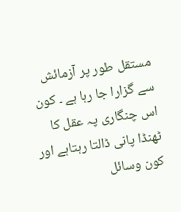مستقل طور پر آزمائش سے گزارا جا رہا ہے ۔ کون اس چنگاری پہ عقل کا ٹھنڈا پانی ڈالتا رہتاہے اور کون وسائل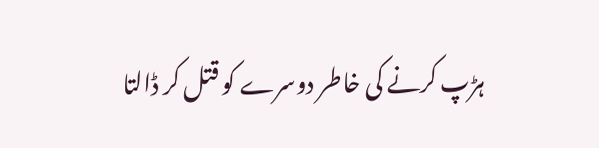ہڑپ کرنے کی خاطر دوسرے کو قتل کر ڈالتا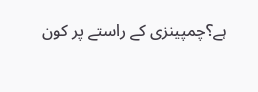ہے؟چمپینزی کے راستے پر کون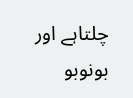چلتاہے اور بونوبو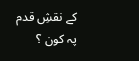کے نقشِ قدم پہ کون ؟